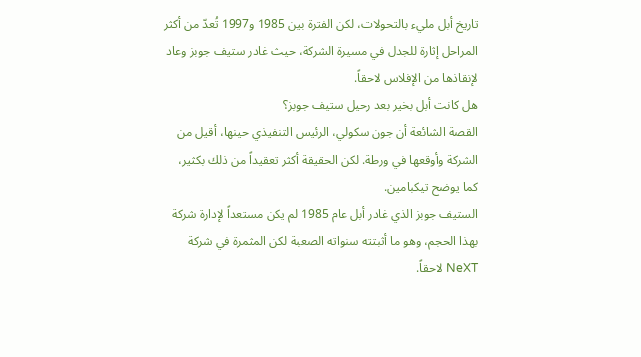تاريخ أبل مليء بالتحولات، لكن الفترة بين 1985 و1997 تُعدّ من أكثر المراحل إثارة للجدل في مسيرة الشركة، حيث غادر ستيف جوبز وعاد لإنقاذها من الإفلاس لاحقاً.
هل كانت أبل بخير بعد رحيل ستيف جوبز؟
القصة الشائعة أن جون سكولي، الرئيس التنفيذي حينها، أقيل من الشركة وأوقعها في ورطة. لكن الحقيقة أكثر تعقيداً من ذلك بكثير، كما يوضح تيكبامين.
الستيف جوبز الذي غادر أبل عام 1985 لم يكن مستعداً لإدارة شركة بهذا الحجم، وهو ما أثبتته سنواته الصعبة لكن المثمرة في شركة NeXT لاحقاً.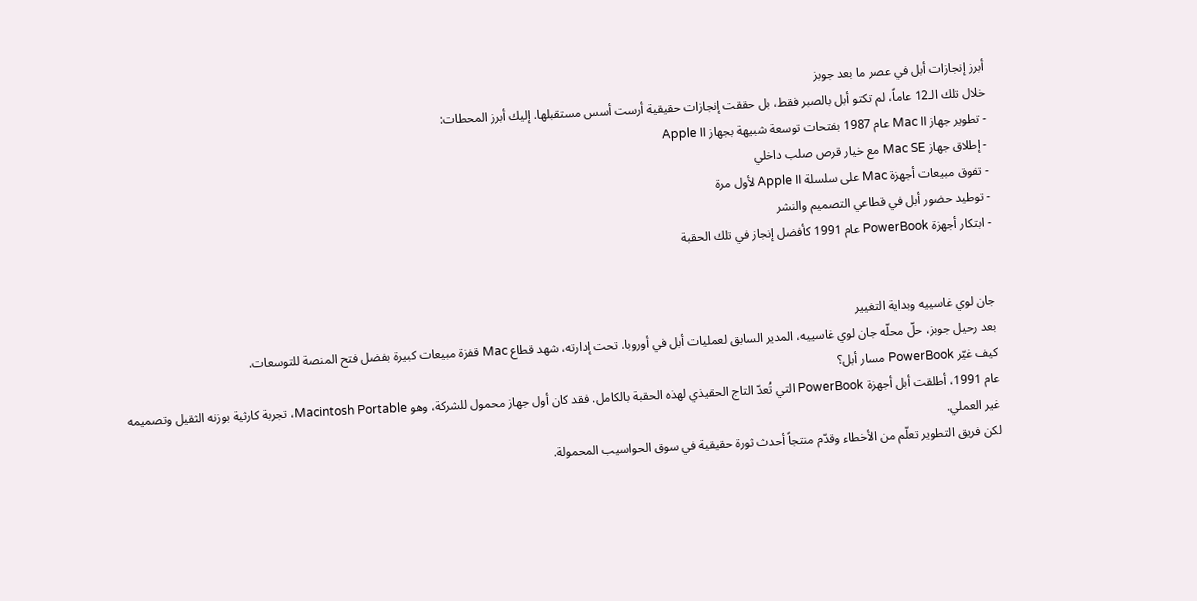أبرز إنجازات أبل في عصر ما بعد جوبز
خلال تلك الـ12 عاماً، لم تكتو أبل بالصبر فقط، بل حققت إنجازات حقيقية أرست أسس مستقبلها. إليك أبرز المحطات:
- تطوير جهاز Mac II عام 1987 بفتحات توسعة شبيهة بجهاز Apple II
- إطلاق جهاز Mac SE مع خيار قرص صلب داخلي
- تفوق مبيعات أجهزة Mac على سلسلة Apple II لأول مرة
- توطيد حضور أبل في قطاعي التصميم والنشر
- ابتكار أجهزة PowerBook عام 1991 كأفضل إنجاز في تلك الحقبة


جان لوي غاسييه وبداية التغيير
بعد رحيل جوبز، حلّ محلّه جان لوي غاسييه، المدير السابق لعمليات أبل في أوروبا. تحت إدارته، شهد قطاع Mac قفزة مبيعات كبيرة بفضل فتح المنصة للتوسعات.
كيف غيّر PowerBook مسار أبل؟
عام 1991، أطلقت أبل أجهزة PowerBook التي تُعدّ التاج الحقيذي لهذه الحقبة بالكامل. فقد كان أول جهاز محمول للشركة، وهو Macintosh Portable، تجربة كارثية بوزنه الثقيل وتصميمه غير العملي.
لكن فريق التطوير تعلّم من الأخطاء وقدّم منتجاً أحدث ثورة حقيقية في سوق الحواسيب المحمولة.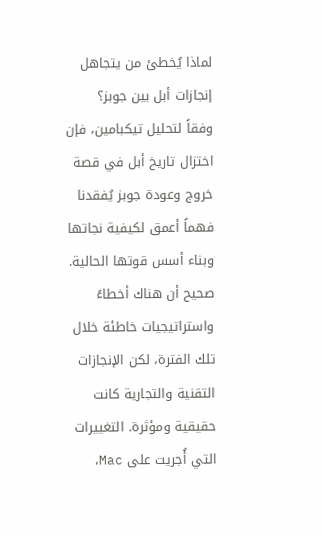لماذا يُخطئ من يتجاهل إنجازات أبل بين جوبز؟
وفقاً لتحليل تيكبامين، فإن اختزال تاريخ أبل في قصة خروج وعودة جوبز يُفقدنا فهماً أعمق لكيفية نجاتها وبناء أسس قوتها الحالية.
صحيح أن هناك أخطاءً واستراتيجيات خاطئة خلال تلك الفترة، لكن الإنجازات التقنية والتجارية كانت حقيقية ومؤثرة. التغييرات التي أُجريت على Mac،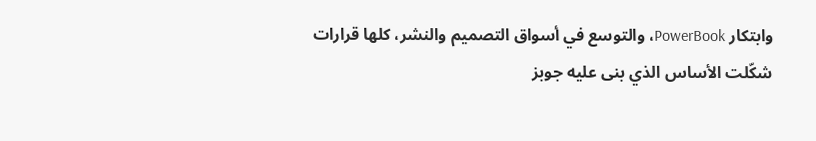وابتكار PowerBook، والتوسع في أسواق التصميم والنشر، كلها قرارات شكّلت الأساس الذي بنى عليه جوبز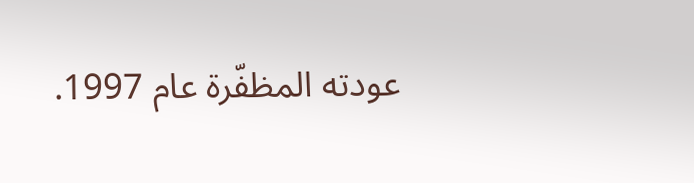عودته المظفّرة عام 1997.